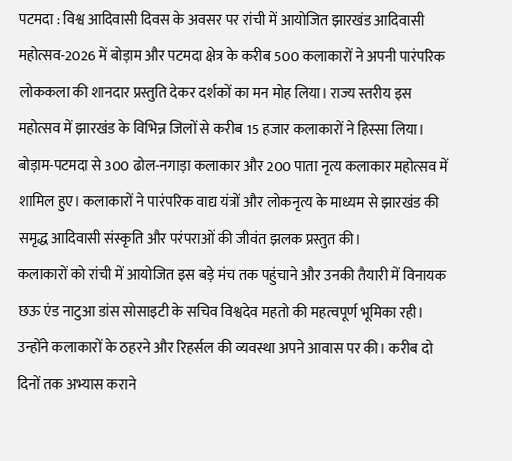पटमदा : विश्व आदिवासी दिवस के अवसर पर रांची में आयोजित झारखंड आदिवासी महोत्सव-2026 में बोड़ाम और पटमदा क्षेत्र के करीब 500 कलाकारों ने अपनी पारंपरिक लोककला की शानदार प्रस्तुति देकर दर्शकों का मन मोह लिया। राज्य स्तरीय इस महोत्सव में झारखंड के विभिन्न जिलों से करीब 15 हजार कलाकारों ने हिस्सा लिया।
बोड़ाम-पटमदा से 300 ढोल-नगाड़ा कलाकार और 200 पाता नृत्य कलाकार महोत्सव में शामिल हुए। कलाकारों ने पारंपरिक वाद्य यंत्रों और लोकनृत्य के माध्यम से झारखंड की समृद्ध आदिवासी संस्कृति और परंपराओं की जीवंत झलक प्रस्तुत की।
कलाकारों को रांची में आयोजित इस बड़े मंच तक पहुंचाने और उनकी तैयारी में विनायक छऊ एंड नाटुआ डांस सोसाइटी के सचिव विश्वदेव महतो की महत्वपूर्ण भूमिका रही।
उन्होंने कलाकारों के ठहरने और रिहर्सल की व्यवस्था अपने आवास पर की। करीब दो दिनों तक अभ्यास कराने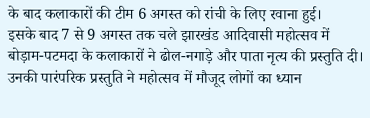के बाद कलाकारों की टीम 6 अगस्त को रांची के लिए रवाना हुई।
इसके बाद 7 से 9 अगस्त तक चले झारखंड आदिवासी महोत्सव में बोड़ाम-पटमदा के कलाकारों ने ढोल-नगाड़े और पाता नृत्य की प्रस्तुति दी। उनकी पारंपरिक प्रस्तुति ने महोत्सव में मौजूद लोगों का ध्यान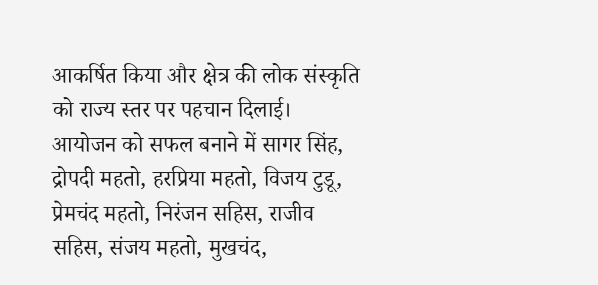आकर्षित किया और क्षेत्र की लोक संस्कृति को राज्य स्तर पर पहचान दिलाई।
आयोजन को सफल बनाने में सागर सिंह, द्रोपदी महतो, हरप्रिया महतो, विजय टुडू, प्रेमचंद महतो, निरंजन सहिस, राजीव सहिस, संजय महतो, मुखचंद,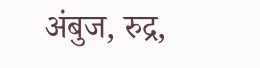अंबुज, रुद्र,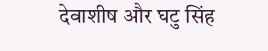देवाशीष और घटु सिंह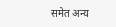समेत अन्य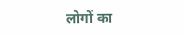लोगों का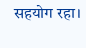सहयोग रहा।